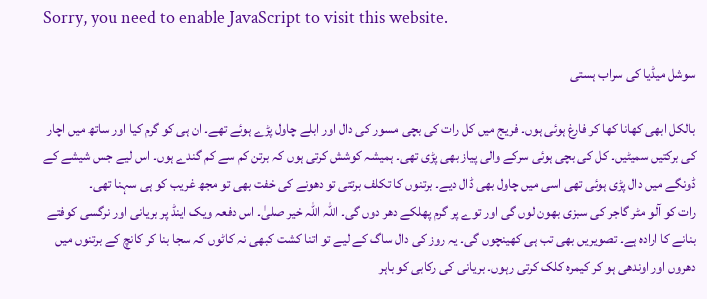Sorry, you need to enable JavaScript to visit this website.

سوشل میڈیا کی سراب ہستی

بالکل ابھی کھانا کھا کر فارغ ہوئی ہوں۔ فریج میں کل رات کی بچی مسور کی دال اور ابلے چاول پڑے ہوئے تھے۔ ان ہی کو گرم کیا اور ساتھ میں اچار کی برکتیں سمیٹیں۔ کل کی بچی ہوئی سرکے والی پیاز بھی پڑی تھی۔ ہمیشہ کوشش کرتی ہوں کہ برتن کم سے کم گندے ہوں۔ اس لیے جس شیشے کے ڈونگے میں دال پڑی ہوئی تھی اسی میں چاول بھی ڈال دیے۔ برتنوں کا تکلف برتتی تو دھونے کی خفت بھی تو مجھ غریب کو ہی سہنا تھی۔
رات کو آلو مٹر گاجر کی سبزی بھون لوں گی اور توے پر گرم پھلکے دھر دوں گی۔ اللہ اللہ خیر صلیٰ۔ اس دفعہ ویک اینڈ پر بریانی اور نرگسی کوفتے بنانے کا ارادہ ہے۔ تصویریں بھی تب ہی کھینچوں گی۔ یہ روز کی دال ساگ کے لیے تو اتنا کشت کبھی نہ کاٹوں کہ سجا بنا کر کانچ کے برتنوں میں دھروں اور اوندھی ہو کر کیمرہ کلک کرتی رہوں۔ بریانی کی رکابی کو باہر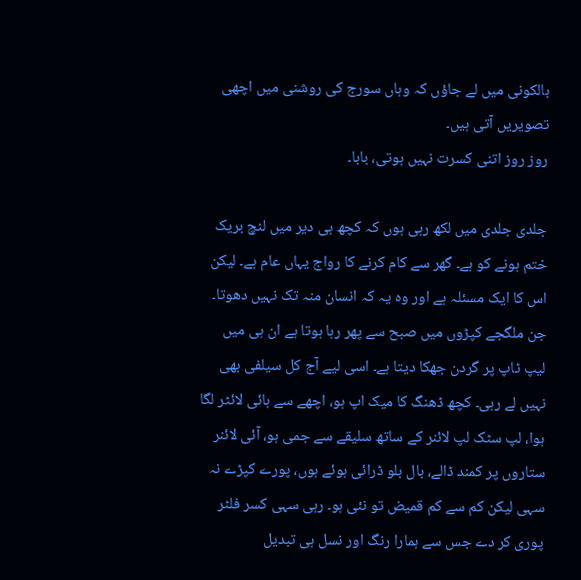بالکونی میں لے جاؤں کہ وہاں سورج کی روشنی میں اچھی تصویریں آتی ہیں۔
روز روز اتنی کسرت نہیں ہوتی، بابا۔

جلدی جلدی میں لکھ رہی ہوں کہ کچھ ہی دیر میں لنچ بریک ختم ہونے کو ہے۔ گھر سے کام کرنے کا رواج یہاں عام ہے۔ لیکن اس کا ایک مسئلہ ہے اور وہ یہ کہ انسان منہ تک نہیں دھوتا۔ جن ملگجے کپڑوں میں صبح سے پھر رہا ہوتا ہے ان ہی میں لیپ ٹاپ پر گردن جھکا دیتا ہے۔ اسی لیے آج کل سیلفی بھی نہیں لے رہی۔ کچھ ڈھنگ کا میک اپ ہو، اچھے سے ہائی لائٹر لگا ہوا، لپ سٹک لپ لائنر کے ساتھ سلیقے سے جمی ہو، آئی لائنر ستاروں پر کمند ڈالے، بال بلو ڈرائی ہوئے ہوں، پورے کپڑے نہ سہی لیکن کم سے کم قمیض تو نئی ہو۔ رہی سہی کسر فلٹر پوری کر دے جس سے ہمارا رنگ اور نسل ہی تبدیل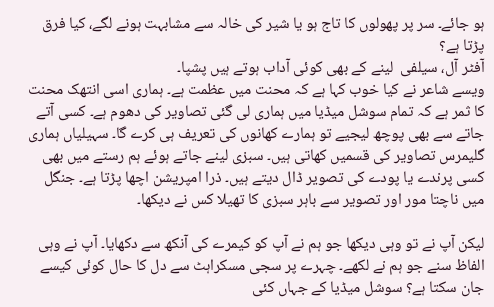ہو جائے۔ سر پر پھولوں کا تاج ہو یا شیر کی خالہ سے مشابہت ہونے لگے، کیا فرق پڑتا ہے؟
آفٹر آل، سیلفی  لینے کے بھی کوئی آداب ہوتے ہیں پشپا۔
ویسے شاعر نے کیا خوب کہا ہے کہ محنت میں عظمت ہے۔ ہماری اسی انتھک محنت کا ثمر ہے کہ تمام سوشل میڈیا میں ہماری لی گئی تصاویر کی دھوم ہے۔ کسی آتے جاتے سے بھی پوچھ لیجیے تو ہمارے کھانوں کی تعریف ہی کرے گا۔ سہیلیاں ہماری گلیمرس تصاویر کی قسمیں کھاتی ہیں۔ سبزی لینے جاتے ہوئے ہم رستے میں بھی کسی پرندے یا پودے کی تصویر ڈال دیتے ہیں۔ ذرا امپریشن اچھا پڑتا ہے۔ جنگل میں ناچتا مور اور تصویر سے باہر سبزی کا تھیلا کس نے دیکھا۔

لیکن آپ نے تو وہی دیکھا جو ہم نے آپ کو کیمرے کی آنکھ سے دکھایا۔ آپ نے وہی الفاظ سنے جو ہم نے لکھے۔ چہرے پر سجی مسکراہٹ سے دل کا حال کوئی کیسے جان سکتا ہے؟ سوشل میڈیا کے جہاں کئی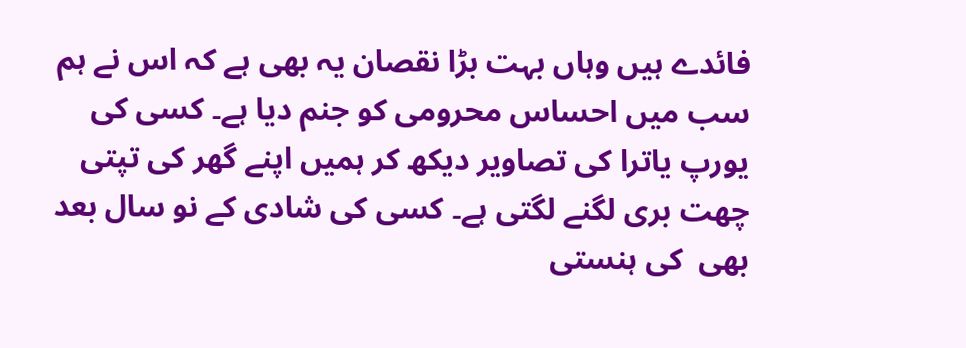فائدے ہیں وہاں بہت بڑا نقصان یہ بھی ہے کہ اس نے ہم سب میں احساس محرومی کو جنم دیا ہے۔ کسی کی یورپ یاترا کی تصاویر دیکھ کر ہمیں اپنے گھر کی تپتی چھت بری لگنے لگتی ہے۔ کسی کی شادی کے نو سال بعد بھی  کی ہنستی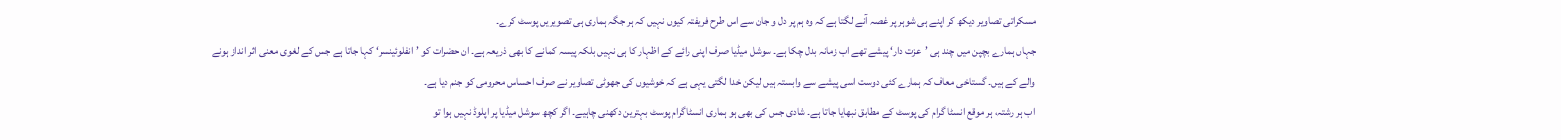مسکراتی تصاویر دیکھ کر اپنے ہی شوہر پر غصہ آنے لگتا ہے کہ وہ ہم پر دل و جان سے اس طرح فریفتہ کیوں نہیں کہ ہر جگہ ہماری ہی تصویریں پوسٹ کرے۔
جہاں ہمارے بچپن میں چند ہی ’عزت دار‘ پیشے تھے اب زمانہ بدل چکا ہے۔ سوشل میڈیا صرف اپنی رائے کے اظہار کا ہی نہیں بلکہ پیسہ کمانے کا بھی ذریعہ ہے۔ ان حضرات کو ’انفلوئینسر‘ کہا جاتا ہے جس کے لغوی معنی اثر انداز ہونے والے کے ہیں۔ گستاخی معاف کہ ہمارے کئی دوست اسی پیشے سے وابستہ ہیں لیکن خدا لگتی یہی ہے کہ خوشیوں کی جھوٹی تصاویر نے صرف احساس محرومی کو جنم دیا ہے۔
اب ہر رشتہ، ہر موقع انسٹا گرام کی پوسٹ کے مطابق نبھایا جاتا ہے۔ شادی جس کی بھی ہو ہماری انسٹاگرام پوسٹ بہترین دکھنی چاہیے۔ اگر کچھ سوشل میڈیا پر اپلوڈ نہیں ہوا تو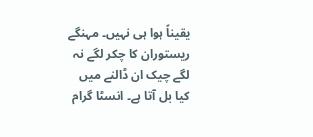یقیناً ہوا ہی نہیں۔ مہنگے ریستوران کا چکر لگے نہ لگے چیک ان ڈالنے میں کیا بل آتا ہے۔ انسٹا گرام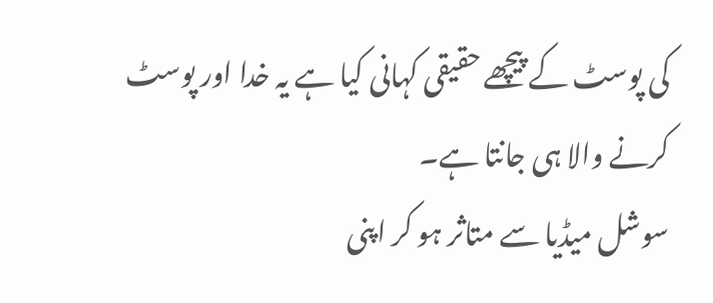کی پوسٹ کے پیچھے حقیقی کہانی کیا ہے یہ خدا اور پوسٹ کرنے والا ہی جانتا ہے۔
سوشل میڈیا سے متاثر ہو کر اپنی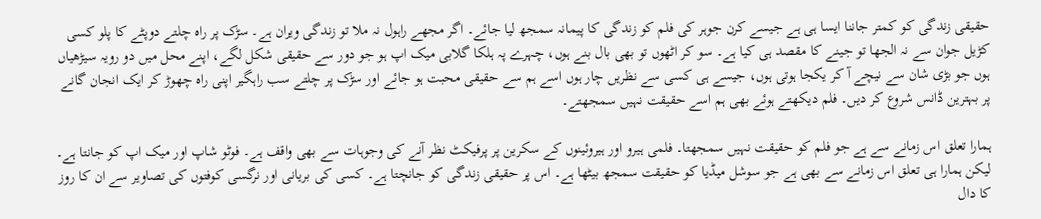حقیقی زندگی کو کمتر جاننا ایسا ہی ہے جیسے کرن جوہر کی فلم کو زندگی کا پیمانہ سمجھ لیا جائے۔ اگر مجھے راہول نہ ملا تو زندگی ویران ہے۔ سڑک پر راہ چلتے دوپٹے کا پلو کسی کڑیل جوان سے نہ الجھا تو جینے کا مقصد ہی کیا ہے۔ سو کر اٹھوں تو بھی بال بنے ہوں، چہرے پہ ہلکا گلابی میک اپ ہو جو دور سے حقیقی شکل لگے، اپنے محل میں دو رویہ سیڑھیاں ہوں جو بڑی شان سے نیچے آ کر یکجا ہوتی ہوں، جیسے ہی کسی سے نظریں چار ہوں اسے ہم سے حقیقی محبت ہو جائے اور سڑک پر چلتے سب راہگیر اپنی راہ چھوڑ کر ایک انجان گانے پر بہترین ڈانس شروع کر دیں۔ فلم دیکھتے ہوئے بھی ہم اسے حقیقت نہیں سمجھتے۔

ہمارا تعلق اس زمانے سے ہے جو فلم کو حقیقت نہیں سمجھتا۔ فلمی ہیرو اور ہیروئینوں کے سکرین پر پرفیکٹ نظر آنے کی وجوہات سے بھی واقف ہے۔ فوٹو شاپ اور میک اپ کو جانتا ہے۔ لیکن ہمارا ہی تعلق اس زمانے سے بھی ہے جو سوشل میڈیا کو حقیقت سمجھ بیٹھا ہے۔ اس پر حقیقی زندگی کو جانچتا ہے۔ کسی کی بریانی اور نرگسی کوفتوں کی تصاویر سے ان کا روز کا دال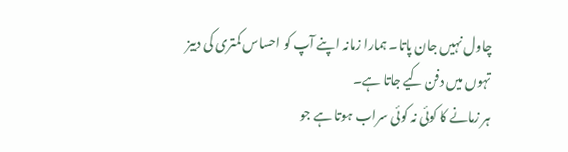چاول نہیں جان پاتا۔ ہمارا زمانہ اپنے آپ کو احساس کمتری کی دبیز تہوں میں دفن کیے جاتا ہے۔
ہر زمانے کا کوئی نہ کوئی سراب ہوتا ہے جو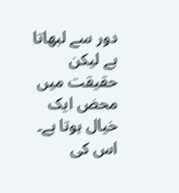دور سے لبھاتا ہے لیکن  حقیقت میں محض ایک خیال ہوتا ہے۔ اس کی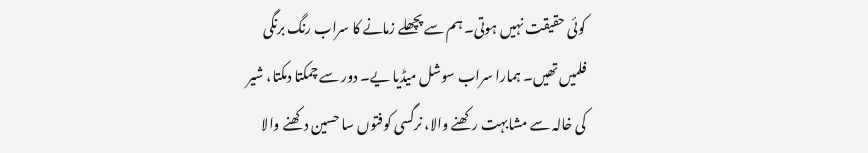کوئی حقیقت نہیں ہوتی۔ ہم سے پچھلے زمانے کا سراب رنگ برنگی فلمیں تھیں۔ ہمارا سراب سوشل میڈیا یے۔ دور سے چمکتا دمکتا، شیر کی خالہ سے مشابہت رکھنے والا، نرگسی کوفتوں سا حسین دکھنے والا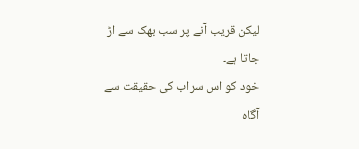لیکن قریب آنے پر سب بھک سے اڑ جاتا ہے۔
خود کو اس سراب کی حقیقت سے آگاہ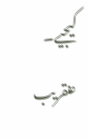کیجیے۔ عنقریب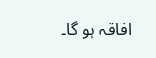افاقہ ہو گا۔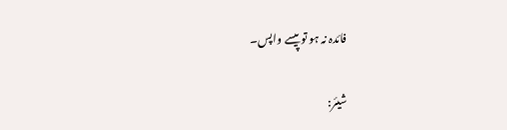فائدہ نہ ہو تو پیسے واپس۔

شیئر: